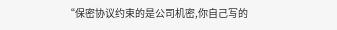“保密协议约束的是公司机密,你自己写的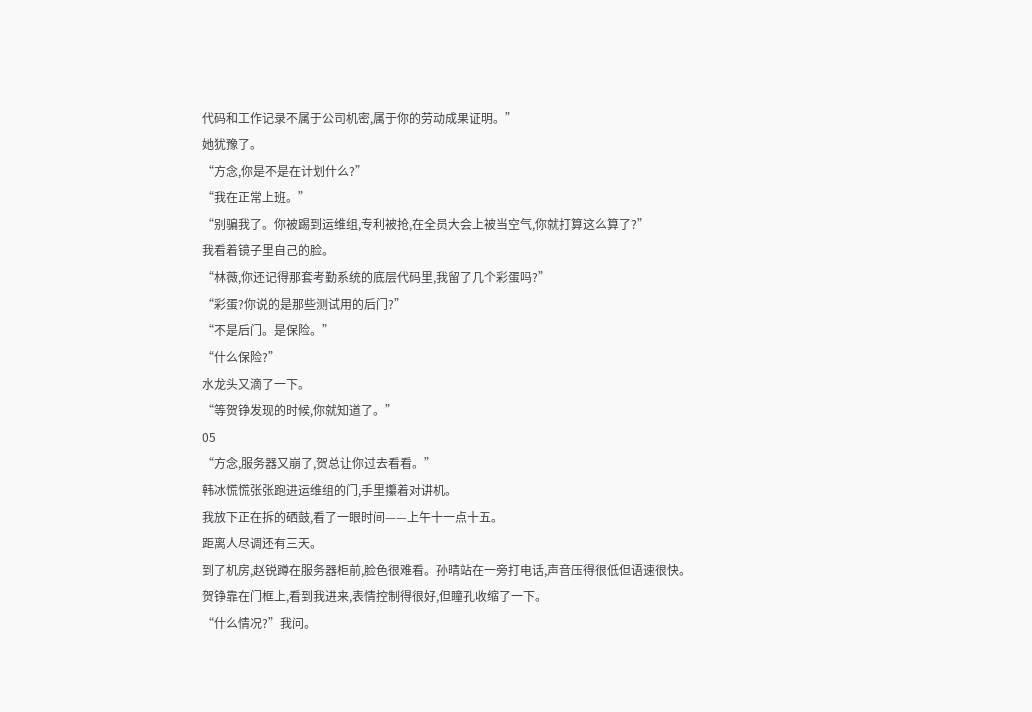代码和工作记录不属于公司机密,属于你的劳动成果证明。”
她犹豫了。
“方念,你是不是在计划什么?”
“我在正常上班。”
“别骗我了。你被踢到运维组,专利被抢,在全员大会上被当空气,你就打算这么算了?”
我看着镜子里自己的脸。
“林薇,你还记得那套考勤系统的底层代码里,我留了几个彩蛋吗?”
“彩蛋?你说的是那些测试用的后门?”
“不是后门。是保险。”
“什么保险?”
水龙头又滴了一下。
“等贺铮发现的时候,你就知道了。”
05
“方念,服务器又崩了,贺总让你过去看看。”
韩冰慌慌张张跑进运维组的门,手里攥着对讲机。
我放下正在拆的硒鼓,看了一眼时间——上午十一点十五。
距离人尽调还有三天。
到了机房,赵锐蹲在服务器柜前,脸色很难看。孙晴站在一旁打电话,声音压得很低但语速很快。
贺铮靠在门框上,看到我进来,表情控制得很好,但瞳孔收缩了一下。
“什么情况?”我问。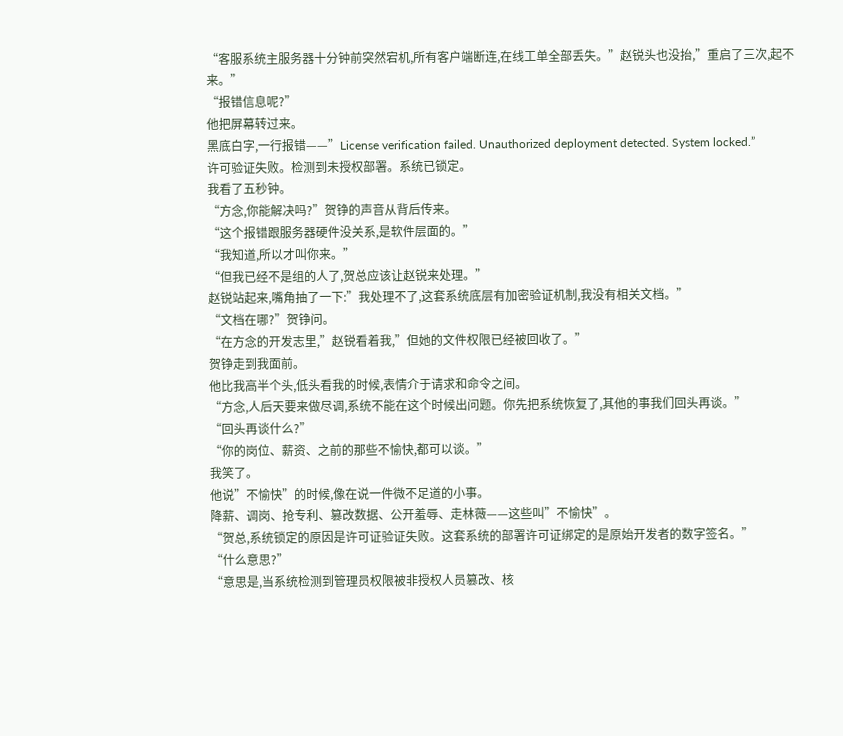“客服系统主服务器十分钟前突然宕机,所有客户端断连,在线工单全部丢失。”赵锐头也没抬,”重启了三次,起不来。”
“报错信息呢?”
他把屏幕转过来。
黑底白字,一行报错——”License verification failed. Unauthorized deployment detected. System locked.”
许可验证失败。检测到未授权部署。系统已锁定。
我看了五秒钟。
“方念,你能解决吗?”贺铮的声音从背后传来。
“这个报错跟服务器硬件没关系,是软件层面的。”
“我知道,所以才叫你来。”
“但我已经不是组的人了,贺总应该让赵锐来处理。”
赵锐站起来,嘴角抽了一下:”我处理不了,这套系统底层有加密验证机制,我没有相关文档。”
“文档在哪?”贺铮问。
“在方念的开发志里,”赵锐看着我,”但她的文件权限已经被回收了。”
贺铮走到我面前。
他比我高半个头,低头看我的时候,表情介于请求和命令之间。
“方念,人后天要来做尽调,系统不能在这个时候出问题。你先把系统恢复了,其他的事我们回头再谈。”
“回头再谈什么?”
“你的岗位、薪资、之前的那些不愉快,都可以谈。”
我笑了。
他说”不愉快”的时候,像在说一件微不足道的小事。
降薪、调岗、抢专利、篡改数据、公开羞辱、走林薇——这些叫”不愉快”。
“贺总,系统锁定的原因是许可证验证失败。这套系统的部署许可证绑定的是原始开发者的数字签名。”
“什么意思?”
“意思是,当系统检测到管理员权限被非授权人员篡改、核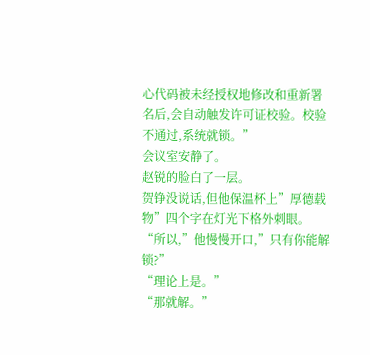心代码被未经授权地修改和重新署名后,会自动触发许可证校验。校验不通过,系统就锁。”
会议室安静了。
赵锐的脸白了一层。
贺铮没说话,但他保温杯上”厚德载物”四个字在灯光下格外刺眼。
“所以,”他慢慢开口,”只有你能解锁?”
“理论上是。”
“那就解。”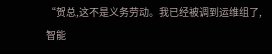“贺总,这不是义务劳动。我已经被调到运维组了,智能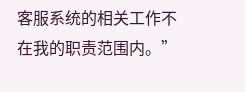客服系统的相关工作不在我的职责范围内。”